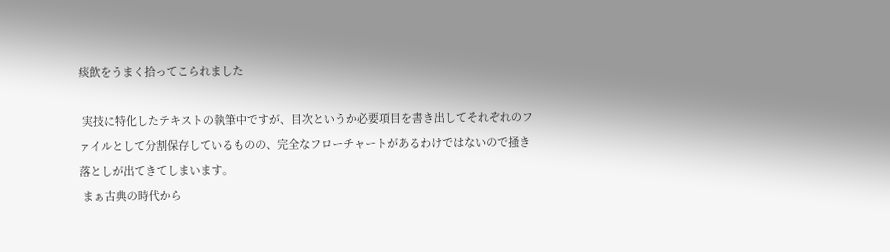痰飲をうまく拾ってこられました

 実技に特化したテキストの執筆中ですが、目次というか必要項目を書き出してそれぞれのファイルとして分割保存しているものの、完全なフローチャートがあるわけではないので掻き落としが出てきてしまいます。
 まぁ古典の時代から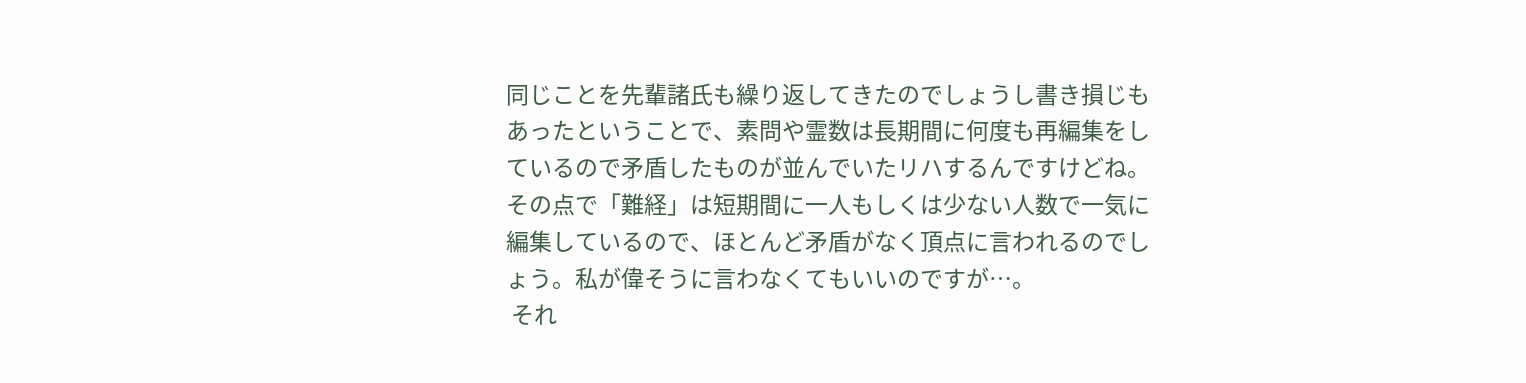同じことを先輩諸氏も繰り返してきたのでしょうし書き損じもあったということで、素問や霊数は長期間に何度も再編集をしているので矛盾したものが並んでいたリハするんですけどね。その点で「難経」は短期間に一人もしくは少ない人数で一気に編集しているので、ほとんど矛盾がなく頂点に言われるのでしょう。私が偉そうに言わなくてもいいのですが…。
 それ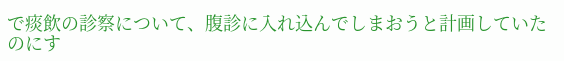で痰飲の診察について、腹診に入れ込んでしまおうと計画していたのにす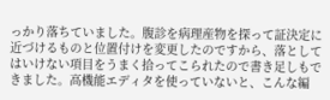っかり落ちていました。腹診を病理産物を探って証決定に近づけるものと位置付けを変更したのですから、落としてはいけない項目をうまく拾ってこられたので書き足しもできました。高機能エディタを使っていないと、こんな編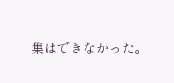集はできなかった。